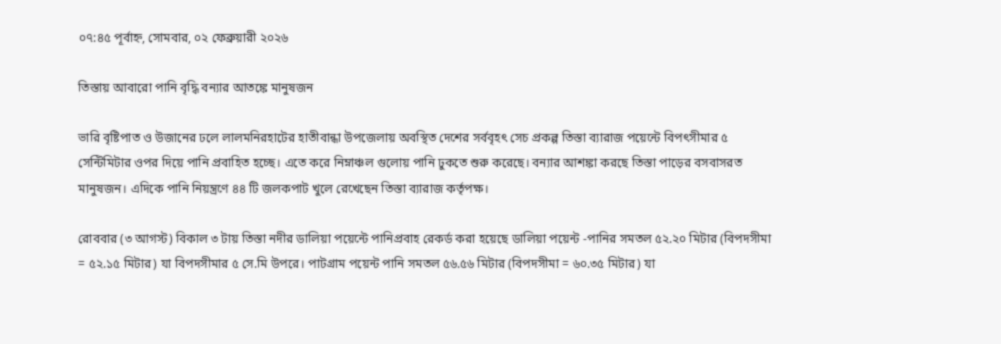০৭:৪৫ পূর্বাহ্ন, সোমবার, ০২ ফেব্রুয়ারী ২০২৬

তিস্তায় আবারো পানি বৃদ্ধি বন্যার আতঙ্কে মানুষজন

ভারি বৃষ্টিপাত ও উজানের ঢলে লালমনিরহাটের হাতীবান্ধা উপজেলায় অবস্থিত দেশের সর্ববৃহৎ সেচ প্রকল্প তিস্তা ব্যারাজ পয়েন্টে বিপৎসীমার ৫ সেন্টিমিটার ওপর দিয়ে পানি প্রবাহিত হচ্ছে। এতে করে নিম্নাঞ্চল গুলোয় পানি ঢুকতে শুরু করেছে। বন্যার আশঙ্কা করছে তিস্তা পাড়ের বসবাসরত মানুষজন। এদিকে পানি নিয়ন্ত্রণে ৪৪ টি জলকপাট খুলে রেখেছেন তিস্তা ব্যারাজ কর্তৃপক্ষ।

রোববার (৩ আগস্ট) বিকাল ৩ টায় তিস্তা নদীর ডালিয়া পয়েন্টে পানিপ্রবাহ রেকর্ড করা হয়েছে ডালিয়া পয়েন্ট -পানির সমতল ৫২.২০ মিটার (বিপদসীমা = ৫২.১৫ মিটার) যা বিপদসীমার ৫ সে.মি উপরে। পাটগ্রাম পয়েন্ট পানি সমতল ৫৬.৫৬ মিটার (বিপদসীমা = ৬০.৩৫ মিটার) যা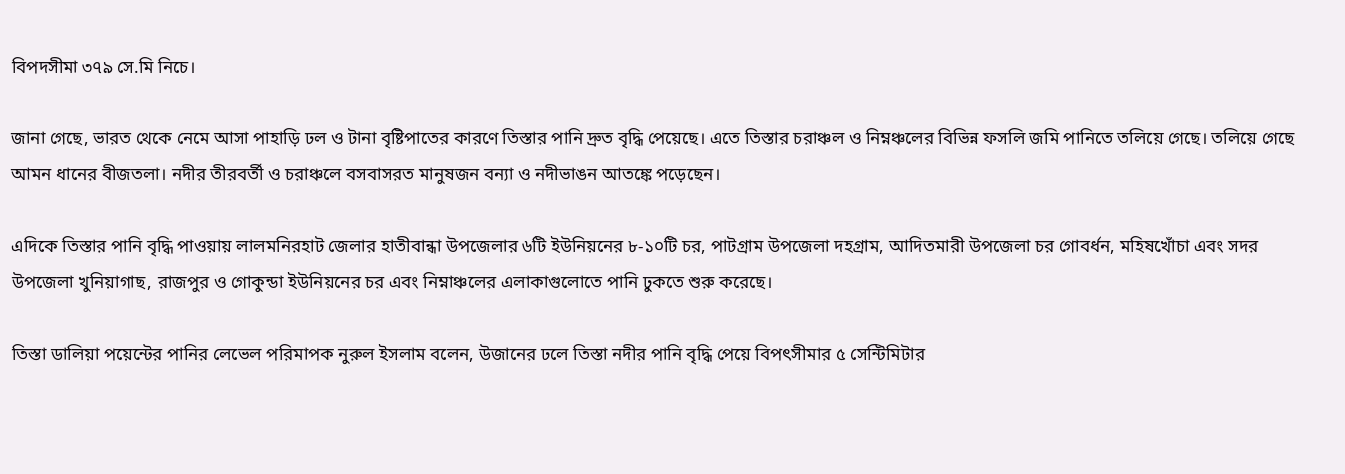বিপদসীমা ৩৭৯ সে.মি নিচে।

জানা গেছে, ভারত থেকে নেমে আসা পাহাড়ি ঢল ও টানা বৃষ্টিপাতের কারণে তিস্তার পানি দ্রুত বৃদ্ধি পেয়েছে। এতে তিস্তার চরাঞ্চল ও নিম্নঞ্চলের বিভিন্ন ফসলি জমি পানিতে তলিয়ে গেছে। তলিয়ে গেছে আমন ধানের বীজতলা। নদীর তীরবর্তী ও চরাঞ্চলে বসবাসরত মানুষজন বন্যা ও নদীভাঙন আতঙ্কে পড়েছেন।

এদিকে তিস্তার পানি বৃদ্ধি পাওয়ায় লালমনিরহাট জেলার হাতীবান্ধা উপজেলার ৬টি ইউনিয়নের ৮-১০টি চর, পাটগ্রাম উপজেলা দহগ্রাম, আদিতমারী উপজেলা চর গোবর্ধন, মহিষখোঁচা এবং সদর উপজেলা খুনিয়াগাছ, রাজপুর ও গোকুন্ডা ইউনিয়নের চর এবং নিম্নাঞ্চলের এলাকাগুলোতে পানি ঢুকতে শুরু করেছে।

তিস্তা ডালিয়া পয়েন্টের পানির লেভেল পরিমাপক নুরুল ইসলাম বলেন, উজানের ঢলে তিস্তা নদীর পানি বৃদ্ধি পেয়ে বিপৎসীমার ৫ সেন্টিমিটার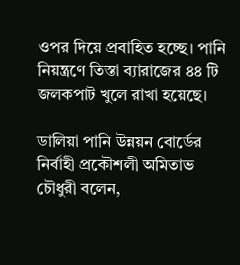ওপর দিয়ে প্রবাহিত হচ্ছে। পানি নিয়ন্ত্রণে তিস্তা ব্যারাজের ৪৪ টি জলকপাট খুলে রাখা হয়েছে।

ডালিয়া পানি উন্নয়ন বোর্ডের নির্বাহী প্রকৌশলী অমিতাভ চৌধুরী বলেন,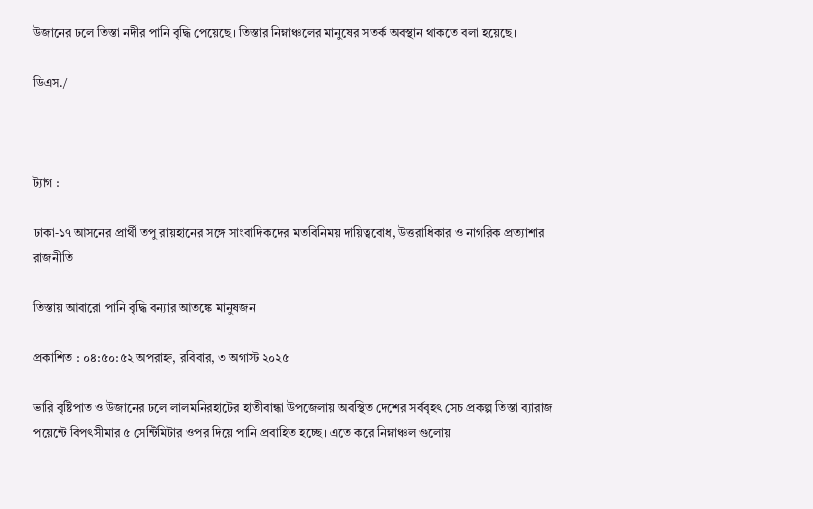উজানের ঢলে তিস্তা নদীর পানি বৃদ্ধি পেয়েছে। তিস্তার নিম্নাঞ্চলের মানুষের সতর্ক অবস্থান থাকতে বলা হয়েছে।

ডিএস./



ট্যাগ :

ঢাকা-১৭ আসনের প্রার্থী তপু রায়হানের সঙ্গে সাংবাদিকদের মতবিনিময় দায়িত্ববোধ, উত্তরাধিকার ও নাগরিক প্রত্যাশার রাজনীতি

তিস্তায় আবারো পানি বৃদ্ধি বন্যার আতঙ্কে মানুষজন

প্রকাশিত : ০৪:৫০:৫২ অপরাহ্ন, রবিবার, ৩ অগাস্ট ২০২৫

ভারি বৃষ্টিপাত ও উজানের ঢলে লালমনিরহাটের হাতীবান্ধা উপজেলায় অবস্থিত দেশের সর্ববৃহৎ সেচ প্রকল্প তিস্তা ব্যারাজ পয়েন্টে বিপৎসীমার ৫ সেন্টিমিটার ওপর দিয়ে পানি প্রবাহিত হচ্ছে। এতে করে নিম্নাঞ্চল গুলোয়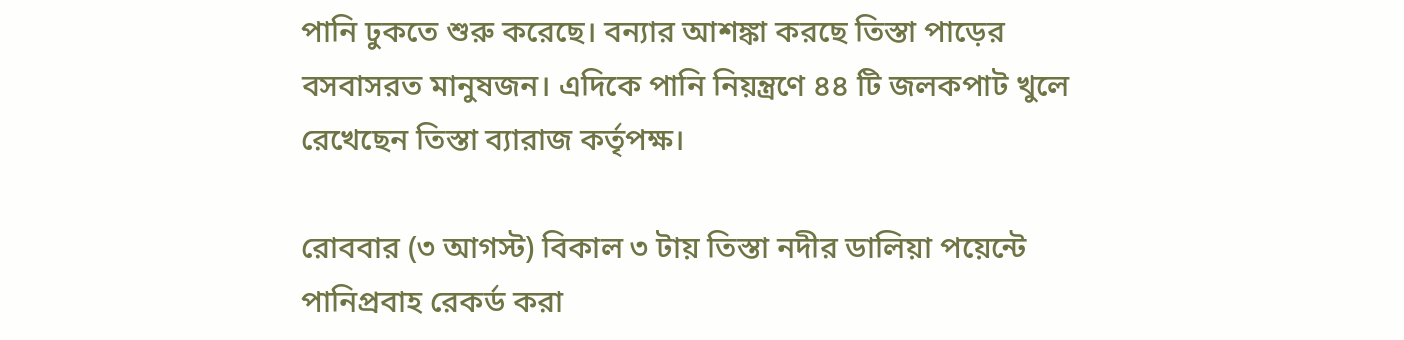পানি ঢুকতে শুরু করেছে। বন্যার আশঙ্কা করছে তিস্তা পাড়ের বসবাসরত মানুষজন। এদিকে পানি নিয়ন্ত্রণে ৪৪ টি জলকপাট খুলে রেখেছেন তিস্তা ব্যারাজ কর্তৃপক্ষ।

রোববার (৩ আগস্ট) বিকাল ৩ টায় তিস্তা নদীর ডালিয়া পয়েন্টে পানিপ্রবাহ রেকর্ড করা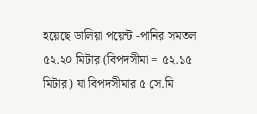হয়েছে ডালিয়া পয়েন্ট -পানির সমতল ৫২.২০ মিটার (বিপদসীমা = ৫২.১৫ মিটার) যা বিপদসীমার ৫ সে.মি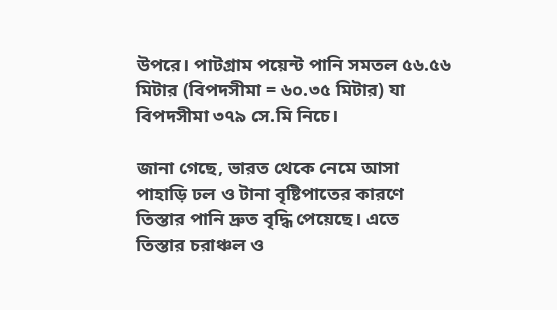উপরে। পাটগ্রাম পয়েন্ট পানি সমতল ৫৬.৫৬ মিটার (বিপদসীমা = ৬০.৩৫ মিটার) যা বিপদসীমা ৩৭৯ সে.মি নিচে।

জানা গেছে, ভারত থেকে নেমে আসা পাহাড়ি ঢল ও টানা বৃষ্টিপাতের কারণে তিস্তার পানি দ্রুত বৃদ্ধি পেয়েছে। এতে তিস্তার চরাঞ্চল ও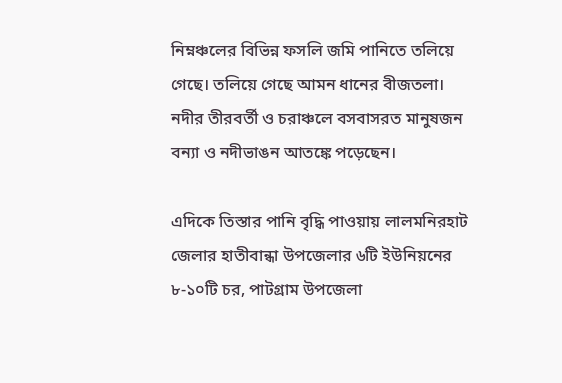নিম্নঞ্চলের বিভিন্ন ফসলি জমি পানিতে তলিয়ে গেছে। তলিয়ে গেছে আমন ধানের বীজতলা। নদীর তীরবর্তী ও চরাঞ্চলে বসবাসরত মানুষজন বন্যা ও নদীভাঙন আতঙ্কে পড়েছেন।

এদিকে তিস্তার পানি বৃদ্ধি পাওয়ায় লালমনিরহাট জেলার হাতীবান্ধা উপজেলার ৬টি ইউনিয়নের ৮-১০টি চর, পাটগ্রাম উপজেলা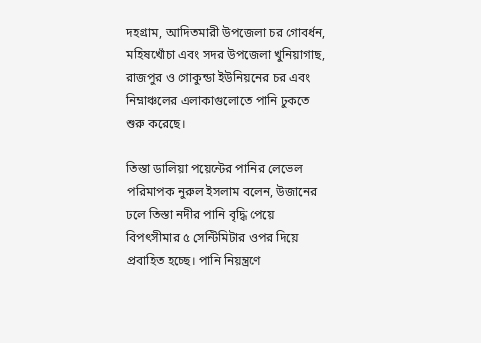দহগ্রাম, আদিতমারী উপজেলা চর গোবর্ধন, মহিষখোঁচা এবং সদর উপজেলা খুনিয়াগাছ, রাজপুর ও গোকুন্ডা ইউনিয়নের চর এবং নিম্নাঞ্চলের এলাকাগুলোতে পানি ঢুকতে শুরু করেছে।

তিস্তা ডালিয়া পয়েন্টের পানির লেভেল পরিমাপক নুরুল ইসলাম বলেন, উজানের ঢলে তিস্তা নদীর পানি বৃদ্ধি পেয়ে বিপৎসীমার ৫ সেন্টিমিটার ওপর দিয়ে প্রবাহিত হচ্ছে। পানি নিয়ন্ত্রণে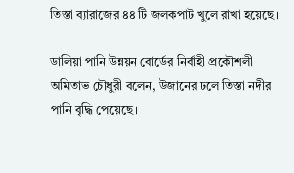তিস্তা ব্যারাজের ৪৪ টি জলকপাট খুলে রাখা হয়েছে।

ডালিয়া পানি উন্নয়ন বোর্ডের নির্বাহী প্রকৌশলী অমিতাভ চৌধুরী বলেন, উজানের ঢলে তিস্তা নদীর পানি বৃদ্ধি পেয়েছে।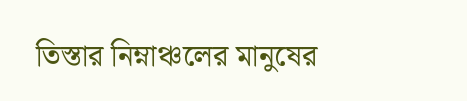তিস্তার নিম্নাঞ্চলের মানুষের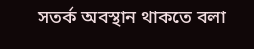সতর্ক অবস্থান থাকতে বলা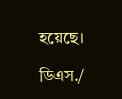হয়েছে।

ডিএস./